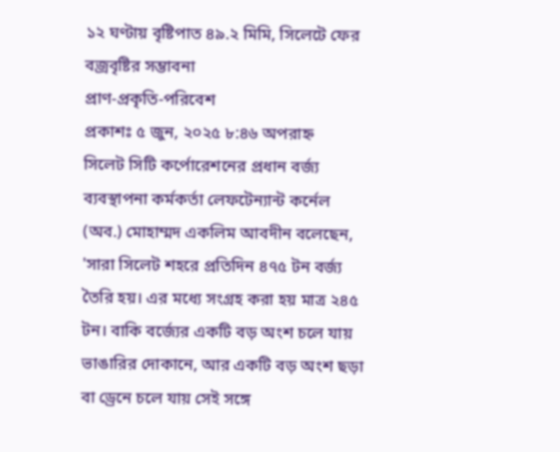১২ ঘণ্টায় বৃষ্টিপাত ৪৯.২ মিমি, সিলেটে ফের বজ্রবৃষ্টির সম্ভাবনা
প্রাণ-প্রকৃতি-পরিবেশ
প্রকাশঃ ৫ জুন, ২০২৫ ৮:৪৬ অপরাহ্ন
সিলেট সিটি কর্পোরেশনের প্রধান বর্জ্য ব্যবস্থাপনা কর্মকর্তা লেফটেন্যান্ট কর্নেল (অব.) মোহাম্মদ একলিম আবদীন বলেছেন, 'সারা সিলেট শহরে প্রতিদিন ৪৭৫ টন বর্জ্য তৈরি হয়। এর মধ্যে সংগ্রহ করা হয় মাত্র ২৪৫ টন। বাকি বর্জ্যের একটি বড় অংশ চলে যায় ভাঙারির দোকানে, আর একটি বড় অংশ ছড়া বা ড্রেনে চলে যায় সেই সঙ্গে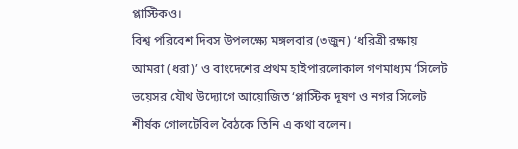প্লাস্টিকও।
বিশ্ব পরিবেশ দিবস উপলক্ষ্যে মঙ্গলবার (৩জুন) ‘ধরিত্রী রক্ষায় আমরা (ধরা)’ ও বাংদেশের প্রথম হাইপারলোকাল গণমাধ্যম ‘সিলেট ভয়েসর যৌথ উদ্যোগে আয়োজিত ‘প্লাস্টিক দূষণ ও নগর সিলেট শীর্ষক গোলটেবিল বৈঠকে তিনি এ কথা বলেন।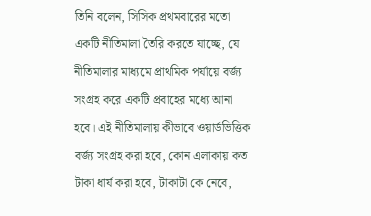তিনি বলেন, সিসিক প্রথমবারের মতো একটি নীতিমালা তৈরি করতে যাচ্ছে, যে নীতিমালার মাধ্যমে প্রাথমিক পর্যায়ে বর্জ্য সংগ্রহ করে একটি প্রবাহের মধ্যে আনা হবে। এই নীতিমালায় কীভাবে ওয়ার্ডভিত্তিক বর্জ্য সংগ্রহ করা হবে, কোন এলাকায় কত টাকা ধার্য করা হবে, টাকাটা কে নেবে,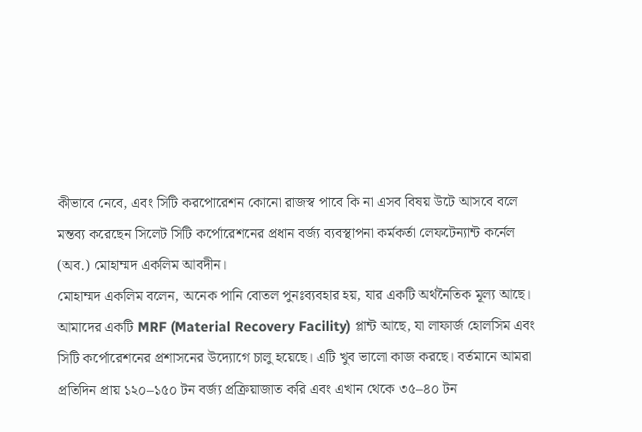কীভাবে নেবে, এবং সিটি করপোরেশন কোনো রাজস্ব পাবে কি না এসব বিষয় উটে আসবে বলে মন্তব্য করেছেন সিলেট সিটি কর্পোরেশনের প্রধান বর্জ্য ব্যবস্থাপনা কর্মকর্তা লেফটেন্যান্ট কর্নেল (অব.) মোহাম্মদ একলিম আবদীন।
মোহাম্মদ একলিম বলেন, অনেক পানি বোতল পুনঃব্যবহার হয়, যার একটি অর্থনৈতিক মূল্য আছে। আমাদের একটি MRF (Material Recovery Facility) প্লান্ট আছে, যা লাফার্জ হোলসিম এবং সিটি কর্পোরেশনের প্রশাসনের উদ্যোগে চালু হয়েছে। এটি খুব ভালো কাজ করছে। বর্তমানে আমরা প্রতিদিন প্রায় ১২০–১৫০ টন বর্জ্য প্রক্রিয়াজাত করি এবং এখান থেকে ৩৫–৪০ টন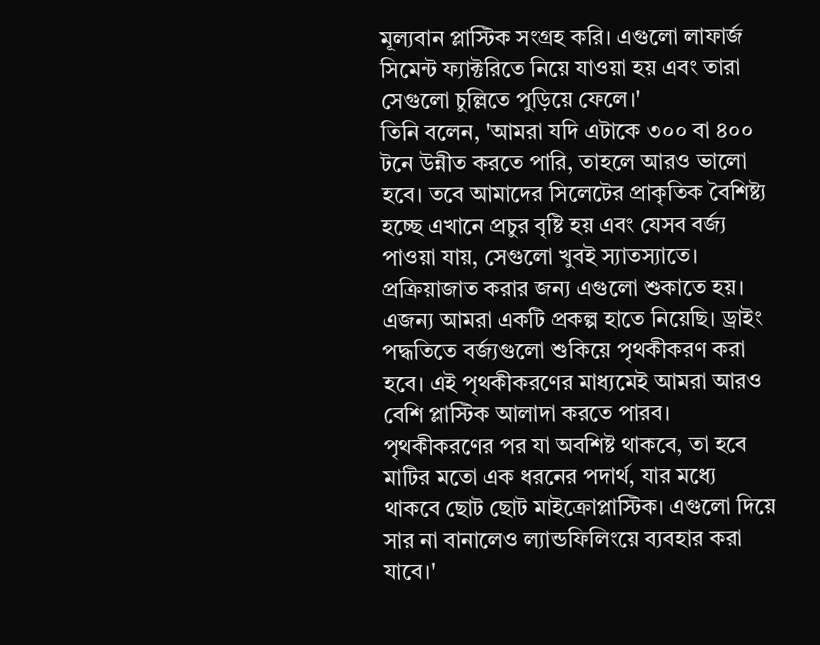মূল্যবান প্লাস্টিক সংগ্রহ করি। এগুলো লাফার্জ সিমেন্ট ফ্যাক্টরিতে নিয়ে যাওয়া হয় এবং তারা সেগুলো চুল্লিতে পুড়িয়ে ফেলে।'
তিনি বলেন, 'আমরা যদি এটাকে ৩০০ বা ৪০০ টনে উন্নীত করতে পারি, তাহলে আরও ভালো হবে। তবে আমাদের সিলেটের প্রাকৃতিক বৈশিষ্ট্য হচ্ছে এখানে প্রচুর বৃষ্টি হয় এবং যেসব বর্জ্য পাওয়া যায়, সেগুলো খুবই স্যাতস্যাতে। প্রক্রিয়াজাত করার জন্য এগুলো শুকাতে হয়। এজন্য আমরা একটি প্রকল্প হাতে নিয়েছি। ড্রাইং পদ্ধতিতে বর্জ্যগুলো শুকিয়ে পৃথকীকরণ করা হবে। এই পৃথকীকরণের মাধ্যমেই আমরা আরও বেশি প্লাস্টিক আলাদা করতে পারব। পৃথকীকরণের পর যা অবশিষ্ট থাকবে, তা হবে মাটির মতো এক ধরনের পদার্থ, যার মধ্যে থাকবে ছোট ছোট মাইক্রোপ্লাস্টিক। এগুলো দিয়ে সার না বানালেও ল্যান্ডফিলিংয়ে ব্যবহার করা যাবে।'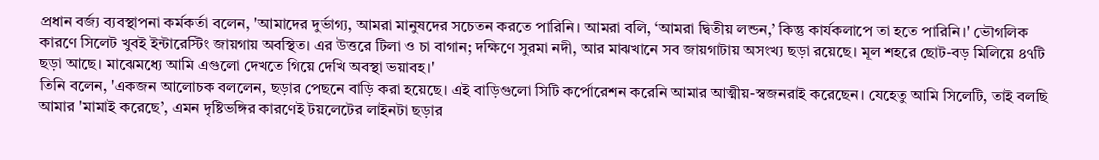প্রধান বর্জ্য ব্যবস্থাপনা কর্মকর্তা বলেন, 'আমাদের দুর্ভাগ্য, আমরা মানুষদের সচেতন করতে পারিনি। আমরা বলি, ‘আমরা দ্বিতীয় লন্ডন,’ কিন্তু কার্যকলাপে তা হতে পারিনি।' ভৌগলিক কারণে সিলেট খুবই ইন্টারেস্টিং জায়গায় অবস্থিত। এর উত্তরে টিলা ও চা বাগান; দক্ষিণে সুরমা নদী, আর মাঝখানে সব জায়গাটায় অসংখ্য ছড়া রয়েছে। মূল শহরে ছোট-বড় মিলিয়ে ৪৭টি ছড়া আছে। মাঝেমধ্যে আমি এগুলো দেখতে গিয়ে দেখি অবস্থা ভয়াবহ।'
তিনি বলেন, 'একজন আলোচক বললেন, ছড়ার পেছনে বাড়ি করা হয়েছে। এই বাড়িগুলো সিটি কর্পোরেশন করেনি আমার আত্মীয়-স্বজনরাই করেছেন। যেহেতু আমি সিলেটি, তাই বলছি আমার 'মামাই করেছে’, এমন দৃষ্টিভঙ্গির কারণেই টয়লেটের লাইনটা ছড়ার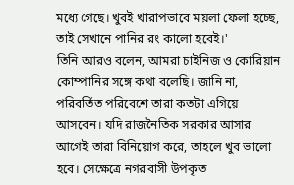মধ্যে গেছে। খুবই খারাপভাবে ময়লা ফেলা হচ্ছে, তাই সেখানে পানির রং কালো হবেই।'
তিনি আরও বলেন, আমরা চাইনিজ ও কোরিয়ান কোম্পানির সঙ্গে কথা বলেছি। জানি না, পরিবর্তিত পরিবেশে তারা কতটা এগিয়ে আসবেন। যদি রাজনৈতিক সরকার আসার আগেই তারা বিনিয়োগ করে, তাহলে খুব ভালো হবে। সেক্ষেত্রে নগরবাসী উপকৃত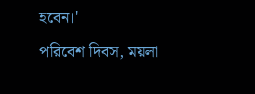হবেন।'
পরিবেশ দিবস, ময়লা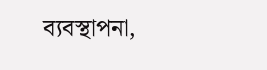ব্যবস্থাপনা,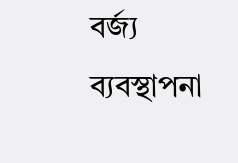বর্জ্য ব্যবস্থাপনা